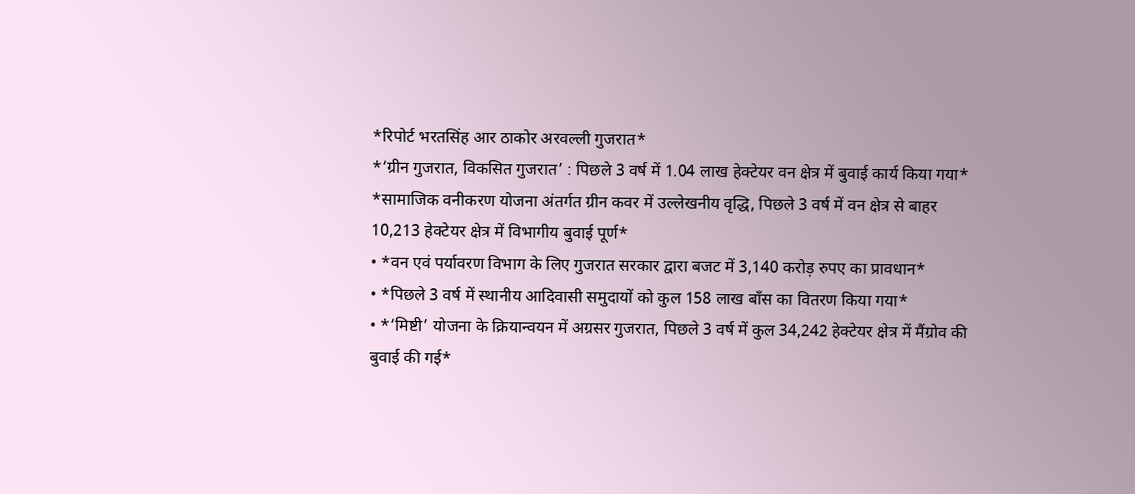*रिपोर्ट भरतसिंह आर ठाकोर अरवल्ली गुजरात*
*‘ग्रीन गुजरात, विकसित गुजरात’ : पिछले 3 वर्ष में 1.04 लाख हेक्टेयर वन क्षेत्र में बुवाई कार्य किया गया*
*सामाजिक वनीकरण योजना अंतर्गत ग्रीन कवर में उल्लेखनीय वृद्धि, पिछले 3 वर्ष में वन क्षेत्र से बाहर 10,213 हेक्टेयर क्षेत्र में विभागीय बुवाई पूर्ण*
• *वन एवं पर्यावरण विभाग के लिए गुजरात सरकार द्वारा बजट में 3,140 करोड़ रुपए का प्रावधान*
• *पिछले 3 वर्ष में स्थानीय आदिवासी समुदायों को कुल 158 लाख बाँस का वितरण किया गया*
• *‘मिष्टी’ योजना के क्रियान्वयन में अग्रसर गुजरात, पिछले 3 वर्ष में कुल 34,242 हेक्टेयर क्षेत्र में मैंग्रोव की बुवाई की गई*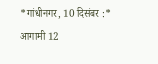*गांधीनगर, 10 दिसंबर :* आगामी 12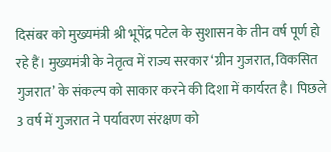दिसंबर को मुख्यमंत्री श्री भूपेंद्र पटेल के सुशासन के तीन वर्ष पूर्ण हो रहे हैं। मुख्यमंत्री के नेतृत्व में राज्य सरकार ‘ग्रीन गुजरात, विकसित गुजरात’ के संकल्प को साकार करने की दिशा में कार्यरत है। पिछले 3 वर्ष में गुजरात ने पर्यावरण संरक्षण को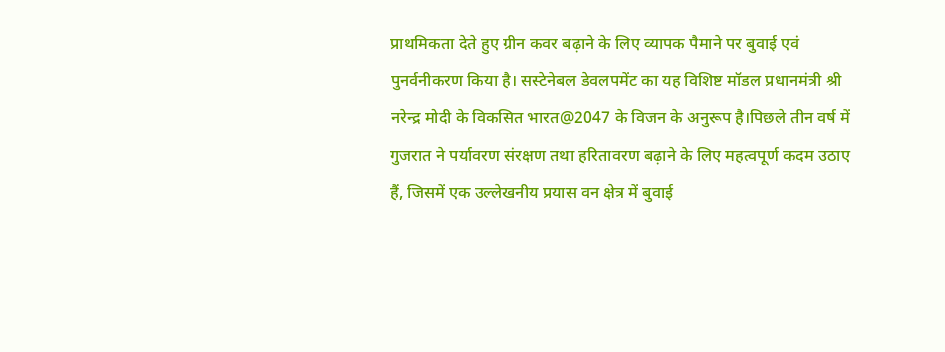प्राथमिकता देते हुए ग्रीन कवर बढ़ाने के लिए व्यापक पैमाने पर बुवाई एवं पुनर्वनीकरण किया है। सस्टेनेबल डेवलपमेंट का यह विशिष्ट मॉडल प्रधानमंत्री श्री नरेन्द्र मोदी के विकसित भारत@2047 के विजन के अनुरूप है।पिछले तीन वर्ष में गुजरात ने पर्यावरण संरक्षण तथा हरितावरण बढ़ाने के लिए महत्वपूर्ण कदम उठाए हैं, जिसमें एक उल्लेखनीय प्रयास वन क्षेत्र में बुवाई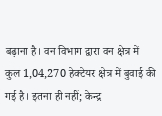बढ़ाना है। वन विभाग द्वारा वन क्षेत्र में कुल 1,04,270 हेक्टेयर क्षेत्र में बुवाई की गई है। इतना ही नहीं; केन्द्र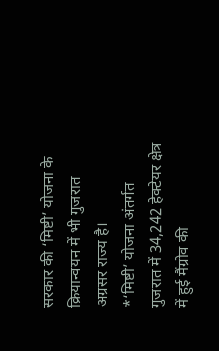सरकार की ‘मिष्टी’ योजना के क्रियान्वयन में भी गुजरात अग्रसर राज्य है।
*‘मिष्टी’ योजना अंतर्गत गुजरात में 34,242 हेक्टेयर क्षेत्र में हुई मैंग्रोव की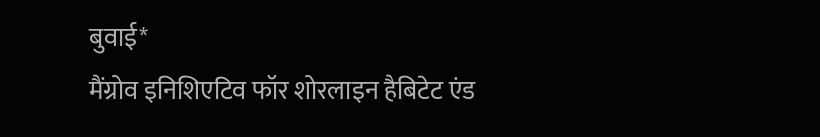बुवाई*
मैंग्रोव इनिशिएटिव फॉर शोरलाइन हैबिटेट एंड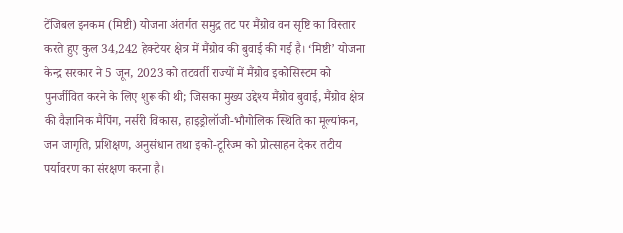टेंजिबल इनकम (मिष्टी) योजना अंतर्गत समुद्र तट पर मैंग्रोव वन सृष्टि का विस्तार करते हुए कुल 34,242 हेक्टेयर क्षेत्र में मैंग्रोव की बुवाई की गई है। ‘मिष्टी’ योजना केन्द्र सरकार ने 5 जून, 2023 को तटवर्ती राज्यों में मैंग्रोव इकोसिस्टम को पुनर्जीवित करने के लिए शुरू की थी; जिसका मुख्य उद्देश्य मैंग्रोव बुवाई, मैंग्रोव क्षेत्र की वैज्ञानिक मैपिंग, नर्सरी विकास, हाइड्रोलॉजी-भौगोलिक स्थिति का मूल्यांकन, जन जागृति, प्रशिक्षण, अनुसंधान तथा इको-टूरिज्म को प्रोत्साहन देकर तटीय पर्यावरण का संरक्षण करना है।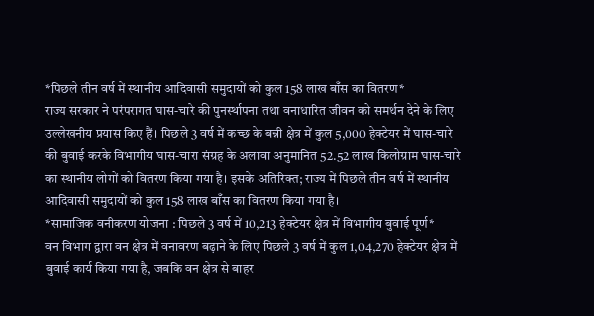*पिछले तीन वर्ष में स्थानीय आदिवासी समुदायों को कुल 158 लाख बाँस का वितरण*
राज्य सरकार ने परंपरागत घास-चारे की पुनर्स्थापना तथा वनाधारित जीवन को समर्थन देने के लिए उल्लेखनीय प्रयास किए हैं। पिछले 3 वर्ष में कच्छ के बन्नी क्षेत्र में कुल 5,000 हेक्टेयर में घास-चारे की बुवाई करके विभागीय घास-चारा संग्रह के अलावा अनुमानित 52.52 लाख किलोग्राम घास-चारे का स्थानीय लोगों को वितरण किया गया है। इसके अतिरिक्त; राज्य में पिछले तीन वर्ष में स्थानीय आदिवासी समुदायों को कुल 158 लाख बाँस का वितरण किया गया है।
*सामाजिक वनीकरण योजना : पिछले 3 वर्ष में 10,213 हेक्टेयर क्षेत्र में विभागीय बुवाई पूर्ण*
वन विभाग द्वारा वन क्षेत्र में वनावरण बढ़ाने के लिए पिछले 3 वर्ष में कुल 1,04,270 हेक्टेयर क्षेत्र में बुवाई कार्य किया गया है, जबकि वन क्षेत्र से बाहर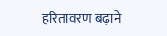हरितावरण बढ़ाने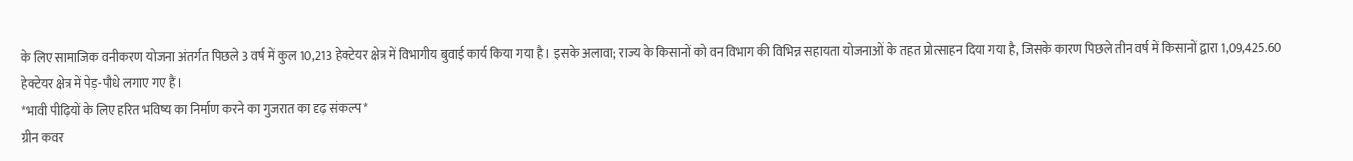के लिए सामाजिक वनीकरण योजना अंतर्गत पिछले 3 वर्ष में कुल 10,213 हेक्टेयर क्षेत्र में विभागीय बुवाई कार्य किया गया है। इसके अलावा; राज्य के किसानों को वन विभाग की विभिन्न सहायता योजनाओं के तहत प्रोत्साहन दिया गया है, जिसके कारण पिछले तीन वर्ष में किसानों द्वारा 1,09,425.60 हेक्टेयर क्षेत्र में पेड़-पौधे लगाए गए हैं।
*भावी पीढ़ियों के लिए हरित भविष्य का निर्माण करने का गुजरात का दृढ़ संकल्प*
ग्रीन कवर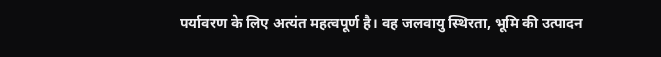पर्यावरण के लिए अत्यंत महत्वपूर्ण है। वह जलवायु स्थिरता, भूमि की उत्पादन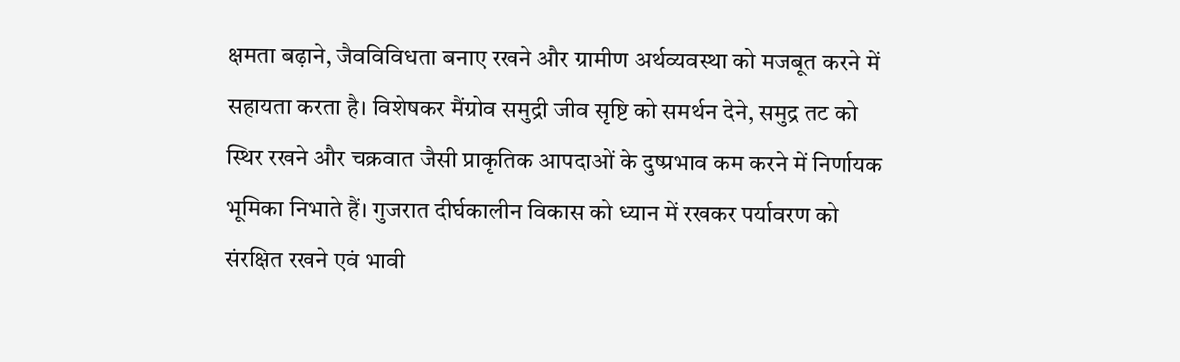क्षमता बढ़ाने, जैवविविधता बनाए रखने और ग्रामीण अर्थव्यवस्था को मजबूत करने में सहायता करता है। विशेषकर मैंग्रोव समुद्री जीव सृष्टि को समर्थन देने, समुद्र तट को स्थिर रखने और चक्रवात जैसी प्राकृतिक आपदाओं के दुष्प्रभाव कम करने में निर्णायक भूमिका निभाते हैं। गुजरात दीर्घकालीन विकास को ध्यान में रखकर पर्यावरण को संरक्षित रखने एवं भावी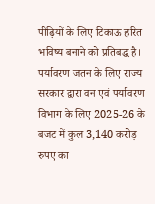पीढ़ियों के लिए टिकाऊ हरित भविष्य बनाने को प्रतिबद्ध है। पर्यावरण जतन के लिए राज्य सरकार द्वारा वन एवं पर्यावरण विभाग के लिए 2025-26 के बजट में कुल 3,140 करोड़ रुपए का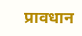प्रावधान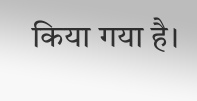किया गया है।